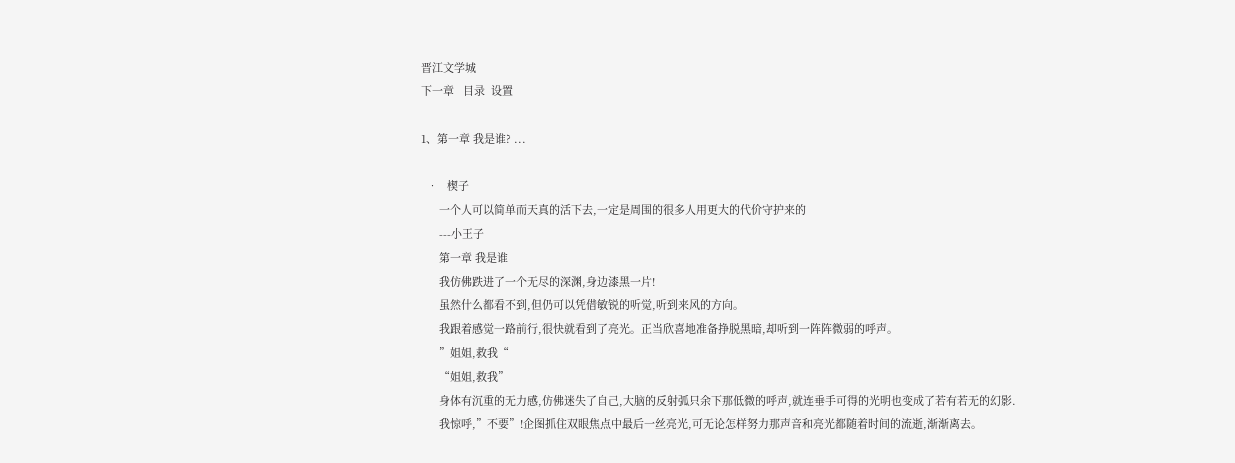晋江文学城
下一章   目录  设置

1、第一章 我是谁? ...

  •   楔子
      一个人可以简单而天真的活下去,一定是周围的很多人用更大的代价守护来的
      ---小王子
      第一章 我是谁
      我仿佛跌进了一个无尽的深渊,身边漆黑一片!
      虽然什么都看不到,但仍可以凭借敏锐的听觉,听到来风的方向。
      我跟着感觉一路前行,很快就看到了亮光。正当欣喜地准备挣脱黑暗,却听到一阵阵微弱的呼声。
      ”姐姐,救我“
      “姐姐,救我”
      身体有沉重的无力感,仿佛迷失了自己,大脑的反射弧只余下那低微的呼声,就连垂手可得的光明也变成了若有若无的幻影.
      我惊呼,”不要”!企图抓住双眼焦点中最后一丝亮光,可无论怎样努力那声音和亮光都随着时间的流逝,渐渐离去。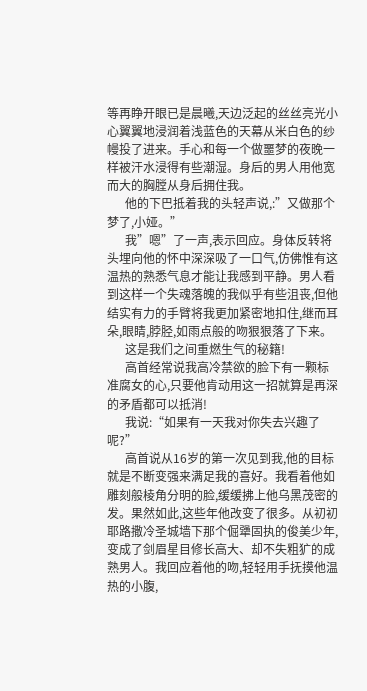等再睁开眼已是晨曦,天边泛起的丝丝亮光小心翼翼地浸润着浅蓝色的天幕从米白色的纱幔投了进来。手心和每一个做噩梦的夜晚一样被汗水浸得有些潮湿。身后的男人用他宽而大的胸膛从身后拥住我。
      他的下巴抵着我的头轻声说,:”又做那个梦了,小娅。”
      我”嗯”了一声,表示回应。身体反转将头埋向他的怀中深深吸了一口气,仿佛惟有这温热的熟悉气息才能让我感到平静。男人看到这样一个失魂落魄的我似乎有些沮丧,但他结实有力的手臂将我更加紧密地扣住,继而耳朵,眼睛,脖胫,如雨点般的吻狠狠落了下来。
      这是我们之间重燃生气的秘籍!
      高首经常说我高冷禁欲的脸下有一颗标准腐女的心,只要他肯动用这一招就算是再深的矛盾都可以抵消!
      我说:“如果有一天我对你失去兴趣了呢?”
      高首说从16岁的第一次见到我,他的目标就是不断变强来满足我的喜好。我看着他如雕刻般棱角分明的脸,缓缓拂上他乌黑茂密的发。果然如此,这些年他改变了很多。从初初耶路撒冷圣城墙下那个倔犟固执的俊美少年,变成了剑眉星目修长高大、却不失粗犷的成熟男人。我回应着他的吻,轻轻用手抚摸他温热的小腹,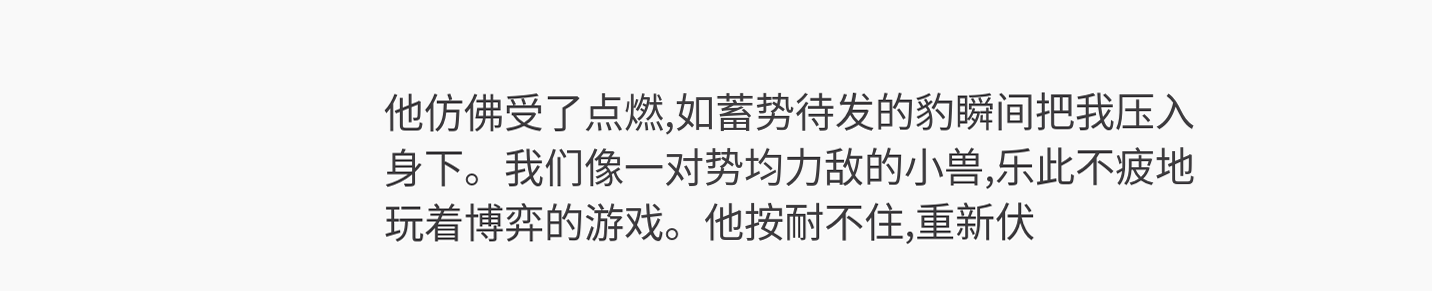他仿佛受了点燃,如蓄势待发的豹瞬间把我压入身下。我们像一对势均力敌的小兽,乐此不疲地玩着博弈的游戏。他按耐不住,重新伏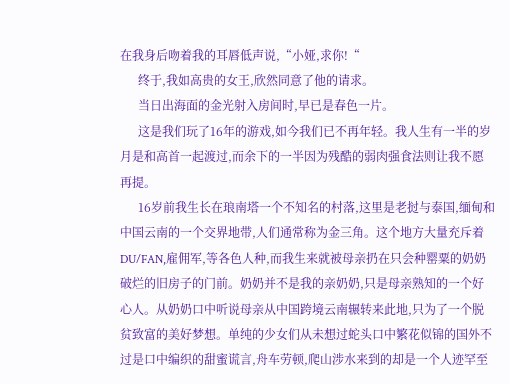在我身后吻着我的耳唇低声说,“小娅,求你!“
      终于,我如高贵的女王,欣然同意了他的请求。
      当日出海面的金光射入房间时,早已是春色一片。
      这是我们玩了16年的游戏,如今我们已不再年轻。我人生有一半的岁月是和高首一起渡过,而余下的一半因为残酷的弱肉强食法则让我不愿再提。
      16岁前我生长在琅南塔一个不知名的村落,这里是老挝与泰国,缅甸和中国云南的一个交界地带,人们通常称为金三角。这个地方大量充斥着DU/FAN,雇佣军,等各色人种,而我生来就被母亲扔在只会种罂粟的奶奶破烂的旧房子的门前。奶奶并不是我的亲奶奶,只是母亲熟知的一个好心人。从奶奶口中听说母亲从中国跨境云南辗转来此地,只为了一个脱贫致富的美好梦想。单纯的少女们从未想过蛇头口中繁花似锦的国外不过是口中编织的甜蜜谎言,舟车劳顿,爬山涉水来到的却是一个人迹罕至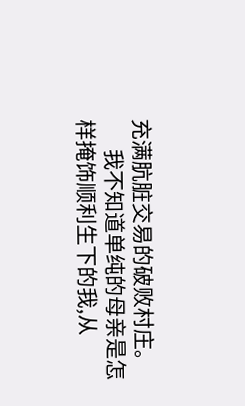充满肮脏交易的破败村庄。
      我不知道单纯的母亲是怎样掩饰顺利生下的我,从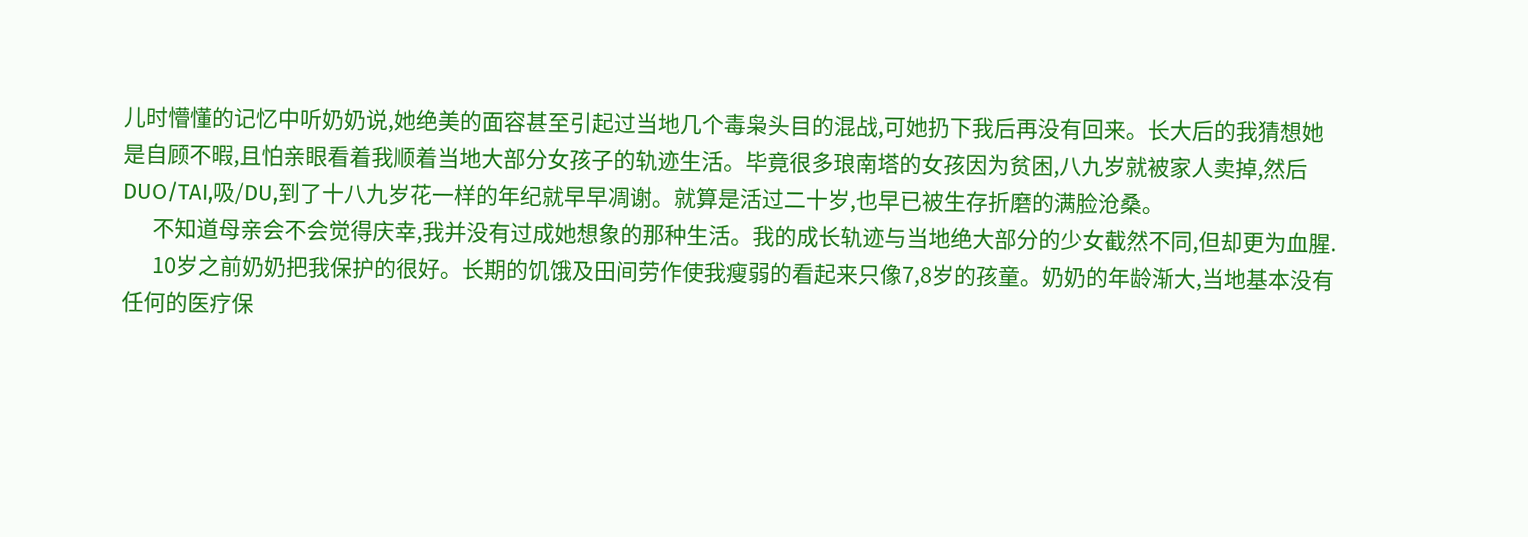儿时懵懂的记忆中听奶奶说,她绝美的面容甚至引起过当地几个毒枭头目的混战,可她扔下我后再没有回来。长大后的我猜想她是自顾不暇,且怕亲眼看着我顺着当地大部分女孩子的轨迹生活。毕竟很多琅南塔的女孩因为贫困,八九岁就被家人卖掉,然后DUO/TAI,吸/DU,到了十八九岁花一样的年纪就早早凋谢。就算是活过二十岁,也早已被生存折磨的满脸沧桑。
      不知道母亲会不会觉得庆幸,我并没有过成她想象的那种生活。我的成长轨迹与当地绝大部分的少女截然不同,但却更为血腥.
      10岁之前奶奶把我保护的很好。长期的饥饿及田间劳作使我瘦弱的看起来只像7,8岁的孩童。奶奶的年龄渐大,当地基本没有任何的医疗保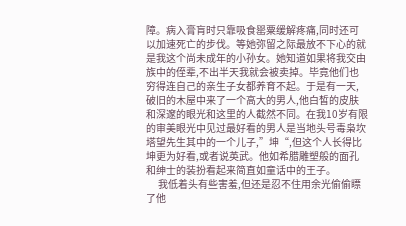障。病入膏肓时只靠吸食罂粟缓解疼痛,同时还可以加速死亡的步伐。等她弥留之际最放不下心的就是我这个尚未成年的小孙女。她知道如果将我交由族中的侄辈,不出半天我就会被卖掉。毕竟他们也穷得连自己的亲生子女都养育不起。于是有一天,破旧的木屋中来了一个高大的男人,他白皙的皮肤和深邃的眼光和这里的人截然不同。在我10岁有限的审美眼光中见过最好看的男人是当地头号毒枭坎塔望先生其中的一个儿子,”坤“,但这个人长得比坤更为好看,或者说英武。他如希腊雕塑般的面孔和绅士的装扮看起来简直如童话中的王子。
      我低着头有些害羞,但还是忍不住用余光偷偷瞟了他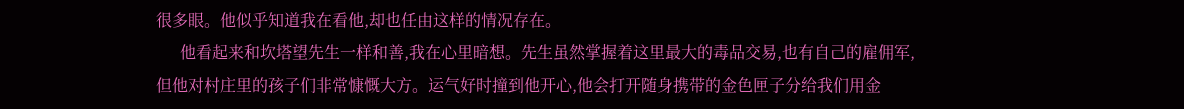很多眼。他似乎知道我在看他,却也任由这样的情况存在。
      他看起来和坎塔望先生一样和善,我在心里暗想。先生虽然掌握着这里最大的毒品交易,也有自己的雇佣军,但他对村庄里的孩子们非常慷慨大方。运气好时撞到他开心,他会打开随身携带的金色匣子分给我们用金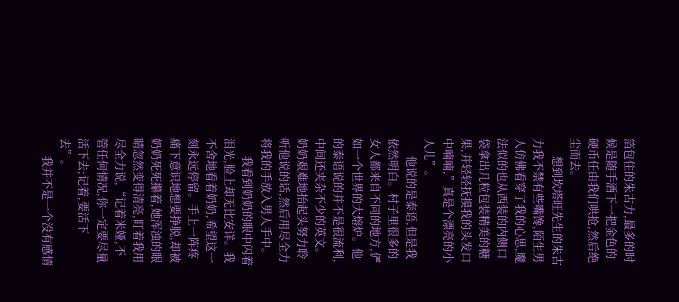箔包住的朱古力,最多的时候是随手洒下一把金色的硬币任由我们哄抢,然后绝尘而去。
      想到坎塔旺先生的朱古力我不禁有些嘴馋,陌生男人仿佛看穿了我的心思,魔法似的也从西装的内侧口袋拿出几粒包装精美的糖果,并轻轻抚摸我的头发口中喃喃,”真是个漂亮的小人儿”。
      他说的是泰语,但是我依然明白。村子里很多的女人都来自不同的地方,俨如一个世界的大熔炉。他的泰语说的并不是很流利,中间还夹杂不少的英文。奶奶艰难地抬起头努力聆听他说的话,然后用尽全力将我的手放入男人手中。
      我看到奶奶的眼中闪着泪光,脸上却无比安详。我不舍地看着奶奶,希望这一刻永远停留。手上一阵疼痛下意识地想要挣脱,却被奶奶死死攥着,她浑浊的眼睛忽然变得清亮,盯着我用尽全力说,“记着米娅,不管任何情况,你一定要尽量活下去;记着,要活下去”。
      我并不是一个没有感情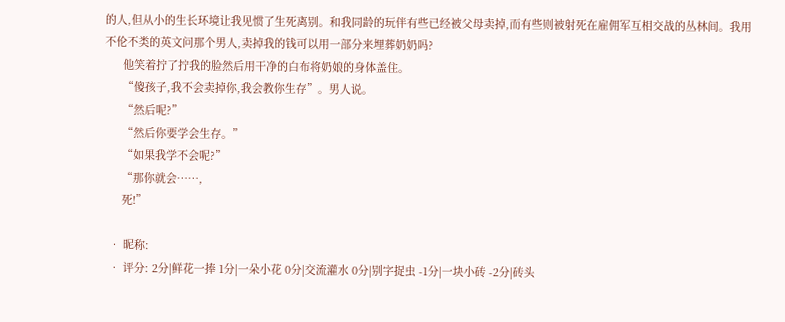的人,但从小的生长环境让我见惯了生死离别。和我同龄的玩伴有些已经被父母卖掉,而有些则被射死在雇佣军互相交战的丛林间。我用不伦不类的英文问那个男人,卖掉我的钱可以用一部分来埋葬奶奶吗?
      他笑着拧了拧我的脸然后用干净的白布将奶娘的身体盖住。
      “傻孩子,我不会卖掉你,我会教你生存”。男人说。
      “然后呢?”
      “然后你要学会生存。”
      “如果我学不会呢?”
      “那你就会……,
      死!”

  • 昵称:
  • 评分: 2分|鲜花一捧 1分|一朵小花 0分|交流灌水 0分|别字捉虫 -1分|一块小砖 -2分|砖头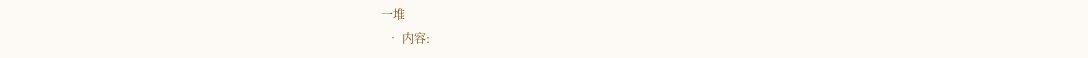一堆
  • 内容: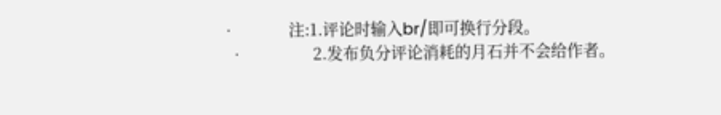•             注:1.评论时输入br/即可换行分段。
  •                 2.发布负分评论消耗的月石并不会给作者。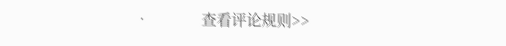•             查看评论规则>>